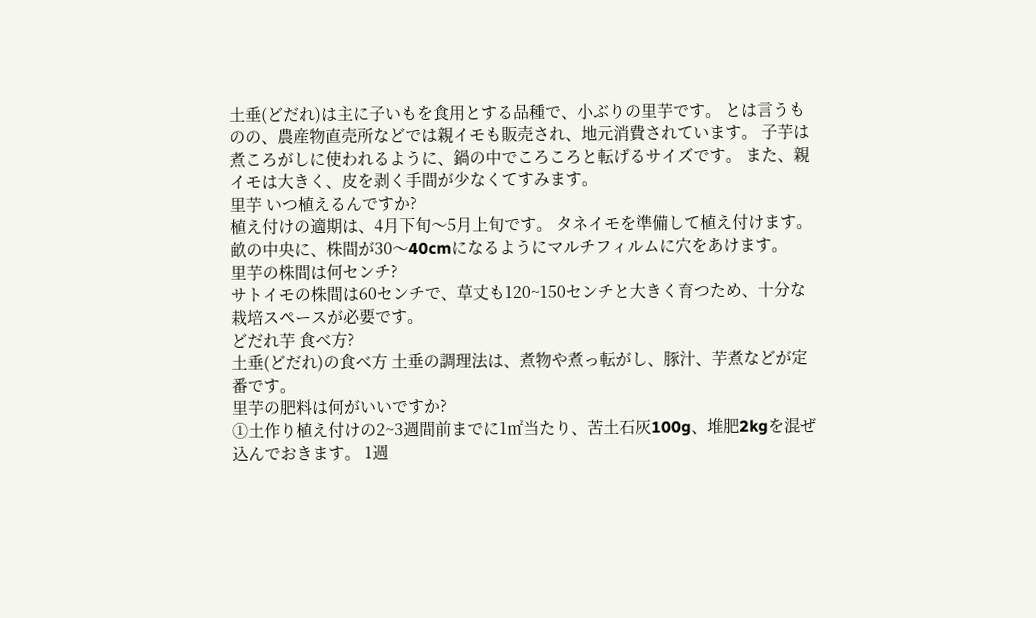土垂(どだれ)は主に子いもを食用とする品種で、小ぶりの里芋です。 とは言うものの、農産物直売所などでは親イモも販売され、地元消費されています。 子芋は煮ころがしに使われるように、鍋の中でころころと転げるサイズです。 また、親イモは大きく、皮を剥く手間が少なくてすみます。
里芋 いつ植えるんですか?
植え付けの適期は、4月下旬〜5月上旬です。 タネイモを準備して植え付けます。 畝の中央に、株間が30〜40cmになるようにマルチフィルムに穴をあけます。
里芋の株間は何センチ?
サトイモの株間は60センチで、草丈も120~150センチと大きく育つため、十分な栽培スペースが必要です。
どだれ芋 食べ方?
土垂(どだれ)の食べ方 土垂の調理法は、煮物や煮っ転がし、豚汁、芋煮などが定番です。
里芋の肥料は何がいいですか?
①土作り植え付けの2~3週間前までに1㎡当たり、苦土石灰100g、堆肥2kgを混ぜ込んでおきます。 1週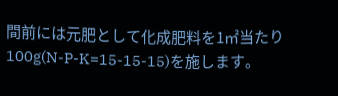間前には元肥として化成肥料を1㎡当たり100g(N-P-K=15-15-15)を施します。